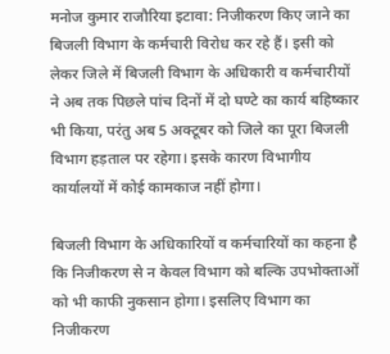मनोज कुमार राजौरिया इटावा: निजीकरण किए जाने का बिजली विभाग के कर्मचारी विरोध कर रहे हैं। इसी को लेकर जिले में बिजली विभाग के अधिकारी व कर्मचारीयों ने अब तक पिछले पांच दिनों में दो घण्टे का कार्य बहिष्कार भी किया, परंतु अब 5 अक्टूबर को जिले का पूरा बिजली विभाग हड़ताल पर रहेगा। इसके कारण विभागीय कार्यालयों में कोई कामकाज नहीं होगा।

बिजली विभाग के अधिकारियों व कर्मचारियों का कहना है कि निजीकरण से न केवल विभाग को बल्कि उपभोक्ताओं को भी काफी नुकसान होगा। इसलिए विभाग का निजीकरण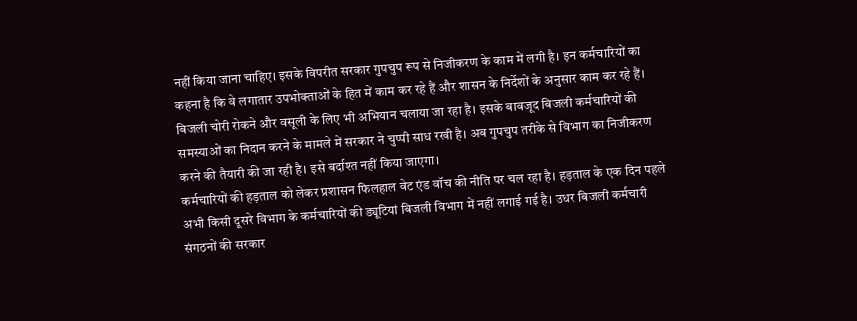नहीं किया जाना चाहिए। इसके विपरीत सरकार गुपचुप रूप से निजीकरण के काम में लगी है। इन कर्मचारियों का कहना है कि वे लगातार उपभोक्ताओं के हित में काम कर रहे हैं और शासन के निर्देशों के अनुसार काम कर रहे हैं। बिजली चोरी रोकने और वसूली के लिए भी अभियान चलाया जा रहा है। इसके बावजूद बिजली कर्मचारियों की समस्याओं का निदान करने के मामले में सरकार ने चुप्पी साध रखी है। अब गुपचुप तरीके से विभाग का निजीकरण करने की तैयारी की जा रही है। इसे बर्दाश्त नहीं किया जाएगा।
कर्मचारियों की हड़ताल को लेकर प्रशासन फिलहाल वेट एंड वॉच की नीति पर चल रहा है। हड़ताल के एक दिन पहले अभी किसी दूसरे विभाग के कर्मचारियों की ड्यूटियां बिजली विभाग में नहीं लगाई गई है। उधर बिजली कर्मचारी संगठनों की सरकार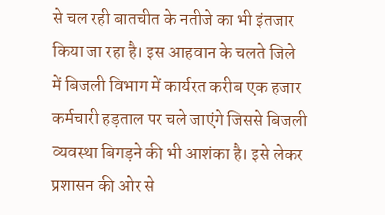से चल रही बातचीत के नतीजे का भी इंतजार किया जा रहा है। इस आहवान के चलते जिले में बिजली विभाग में कार्यरत करीब एक हजार कर्मचारी हड़ताल पर चले जाएंगे जिससे बिजली व्यवस्था बिगड़ने की भी आशंका है। इसे लेकर प्रशासन की ओर से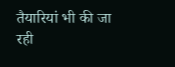तैयारियां भी की जा रही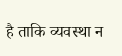है ताकि व्यवस्था न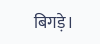बिगड़े।